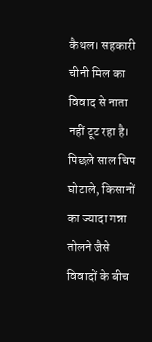कैथल। सहकारी चीनी मिल का विवाद से नाता नहीं टूट रहा है। पिछले साल चिप घोटाले, किसानों का ज्यादा गन्ना तोलने जैसे विवादों के बीच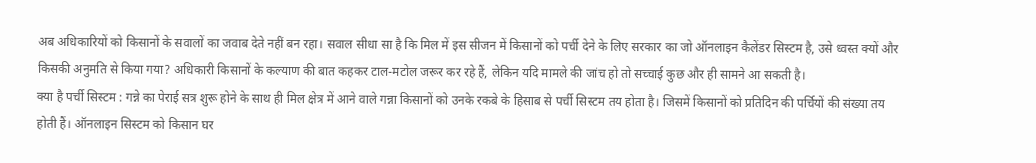अब अधिकारियों को किसानों के सवालों का जवाब देते नहीं बन रहा। सवाल सीधा सा है कि मिल में इस सीजन में किसानों को पर्ची देने के लिए सरकार का जो ऑनलाइन कैलेंडर सिस्टम है, उसे ध्वस्त क्यों और किसकी अनुमति से किया गया? अधिकारी किसानों के कल्याण की बात कहकर टाल-मटोल जरूर कर रहे हैं, लेकिन यदि मामले की जांच हो तो सच्चाई कुछ और ही सामने आ सकती है।
क्या है पर्ची सिस्टम : गन्ने का पेराई सत्र शुरू होने के साथ ही मिल क्षेत्र में आने वाले गन्ना किसानों को उनके रकबे के हिसाब से पर्ची सिस्टम तय होता है। जिसमें किसानों को प्रतिदिन की पर्चियों की संख्या तय होती हैं। ऑनलाइन सिस्टम को किसान घर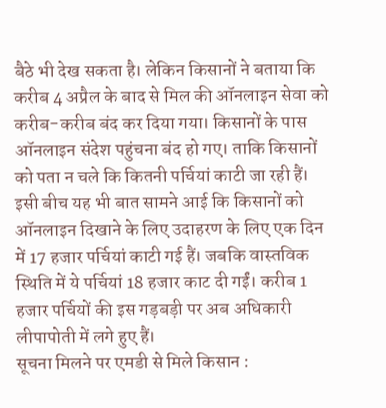बैठे भी देख सकता है। लेकिन किसानों ने बताया कि करीब 4 अप्रैल के बाद से मिल की ऑनलाइन सेवा को करीब-करीब बंद कर दिया गया। किसानों के पास ऑनलाइन संदेश पहुंचना बंद हो गए। ताकि किसानों को पता न चले कि कितनी पर्चियां काटी जा रही हैं। इसी बीच यह भी बात सामने आई कि किसानों को ऑनलाइन दिखाने के लिए उदाहरण के लिए एक दिन में 17 हजार पर्चियां काटी गई हैं। जबकि वास्तविक स्थिति में ये पर्चियां 18 हजार काट दी गईं। करीब 1 हजार पर्चियों की इस गड़बड़ी पर अब अधिकारी लीपापोती में लगे हुए हैं।
सूचना मिलने पर एमडी से मिले किसान :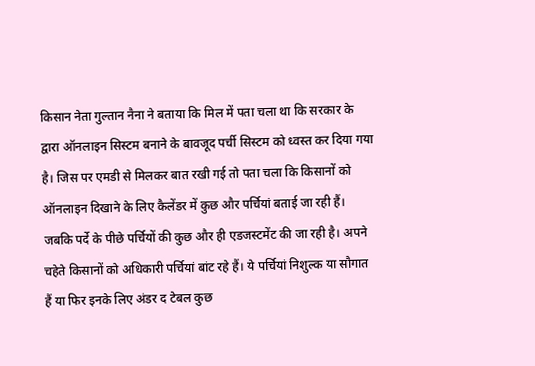किसान नेता गुल्तान नैना ने बताया कि मिल में पता चला था कि सरकार के द्वारा ऑनलाइन सिस्टम बनाने के बावजूद पर्ची सिस्टम को ध्वस्त कर दिया गया है। जिस पर एमडी से मिलकर बात रखी गई तो पता चला कि किसानों को ऑनलाइन दिखाने के लिए कैलेंडर में कुछ और पर्चियां बताई जा रही हैं। जबकि पर्दे के पीछे पर्चियों की कुछ और ही एडजस्टमेंट की जा रही है। अपने चहेते किसानों को अधिकारी पर्चियां बांट रहे हैं। ये पर्चियां निशुल्क या सौगात हैं या फिर इनके लिए अंडर द टेबल कुछ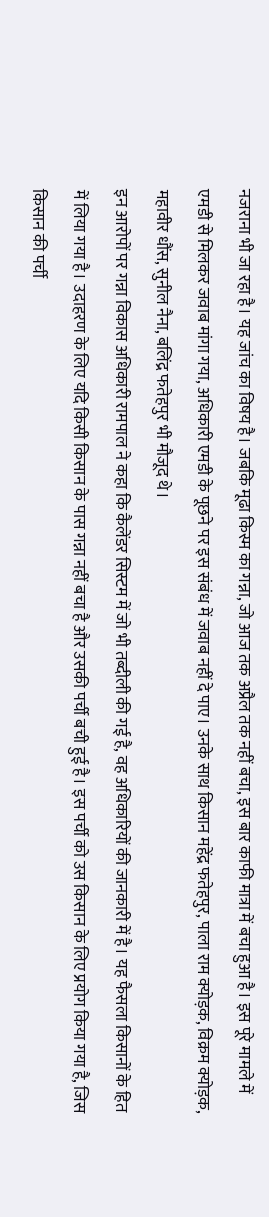नजराना भी जा रहा है। यह जांच का विषय है। जबकि मूढा किस्म का गन्ना, जो आज तक अप्रैल तक नहीं बचा, इस बार काफी मात्रा में बचा हुआ है। इस पूरे मामले में एमडी से मिलकर जवाब मांगा गया, अधिकारी एमडी के पूछने पर इस संबंध में जवाब नहीं दे पाए। उनके साथ किसान महेंद्र फतेहपुर, पाला राम क्योड़क, विक्रम क्योड़क, महावीर धौंस, सुनील नैना, बलिंद्र फतेहपुर भी मौजूद थे।
इन आरोपों पर गन्ना विकास अधिकारी रामपाल ने कहा कि कैलेंडर सिस्टम में जो भी तब्दीली की गई है, वह अधिकारियों की जानकारी में है। यह फैसला किसानों के हित में लिया गया है। उदाहरण के लिए यदि किसी किसान के पास गन्ना नहीं बचा है और उसकी पर्ची बची हुई है। इस पर्ची को उस किसान के लिए प्रयोग किया गया है, जिस किसान की पर्ची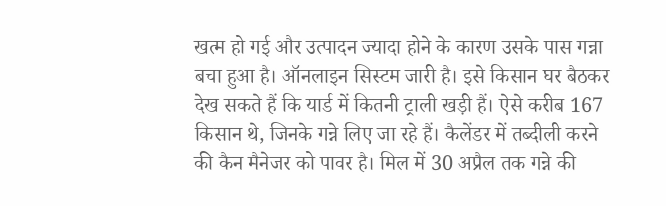खत्म हो गई और उत्पादन ज्यादा होने के कारण उसके पास गन्ना बचा हुआ है। ऑनलाइन सिस्टम जारी है। इसे किसान घर बैठकर देख सकते हैं कि यार्ड में कितनी ट्राली खड़ी हैं। ऐसे करीब 167 किसान थे, जिनके गन्ने लिए जा रहे हैं। कैलेंडर में तब्दीली करने की कैन मैनेजर को पावर है। मिल में 30 अप्रैल तक गन्ने की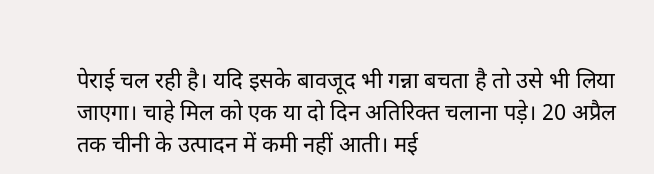पेराई चल रही है। यदि इसके बावजूद भी गन्ना बचता है तो उसे भी लिया जाएगा। चाहे मिल को एक या दो दिन अतिरिक्त चलाना पड़े। 20 अप्रैल तक चीनी के उत्पादन में कमी नहीं आती। मई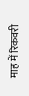माह में रिकवरी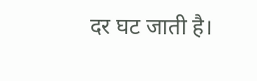दर घट जाती है।